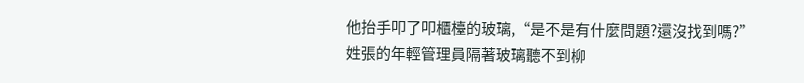他抬手叩了叩櫃檯的玻璃,“是不是有什麼問題?還沒找到嗎?”
姓張的年輕管理員隔著玻璃聽不到柳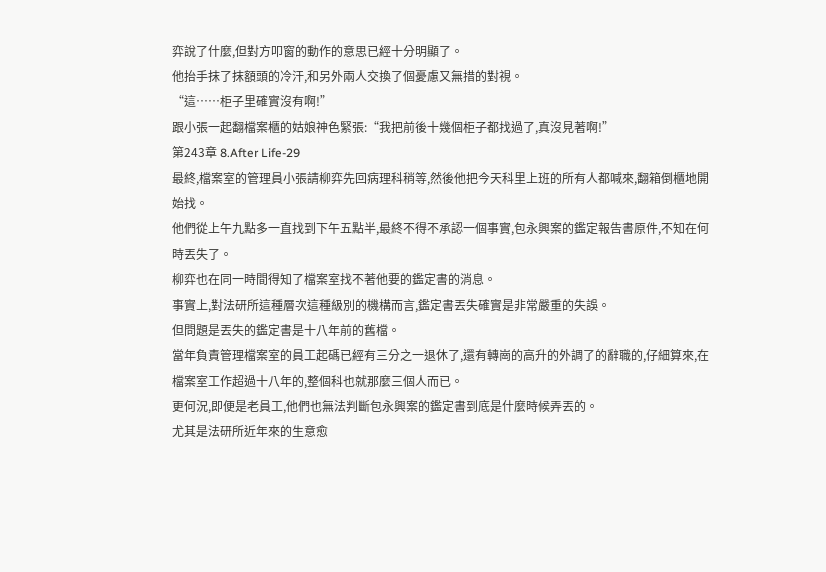弈說了什麼,但對方叩窗的動作的意思已經十分明顯了。
他抬手抹了抹額頭的冷汗,和另外兩人交換了個憂慮又無措的對視。
“這……柜子里確實沒有啊!”
跟小張一起翻檔案櫃的姑娘神色緊張:“我把前後十幾個柜子都找過了,真沒見著啊!”
第243章 8.After Life-29
最終,檔案室的管理員小張請柳弈先回病理科稍等,然後他把今天科里上班的所有人都喊來,翻箱倒櫃地開始找。
他們從上午九點多一直找到下午五點半,最終不得不承認一個事實,包永興案的鑑定報告書原件,不知在何時丟失了。
柳弈也在同一時間得知了檔案室找不著他要的鑑定書的消息。
事實上,對法研所這種層次這種級別的機構而言,鑑定書丟失確實是非常嚴重的失誤。
但問題是丟失的鑑定書是十八年前的舊檔。
當年負責管理檔案室的員工起碼已經有三分之一退休了,還有轉崗的高升的外調了的辭職的,仔細算來,在檔案室工作超過十八年的,整個科也就那麼三個人而已。
更何況,即便是老員工,他們也無法判斷包永興案的鑑定書到底是什麼時候弄丟的。
尤其是法研所近年來的生意愈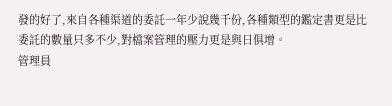發的好了,來自各種渠道的委託一年少說幾千份,各種類型的鑑定書更是比委託的數量只多不少,對檔案管理的壓力更是與日俱增。
管理員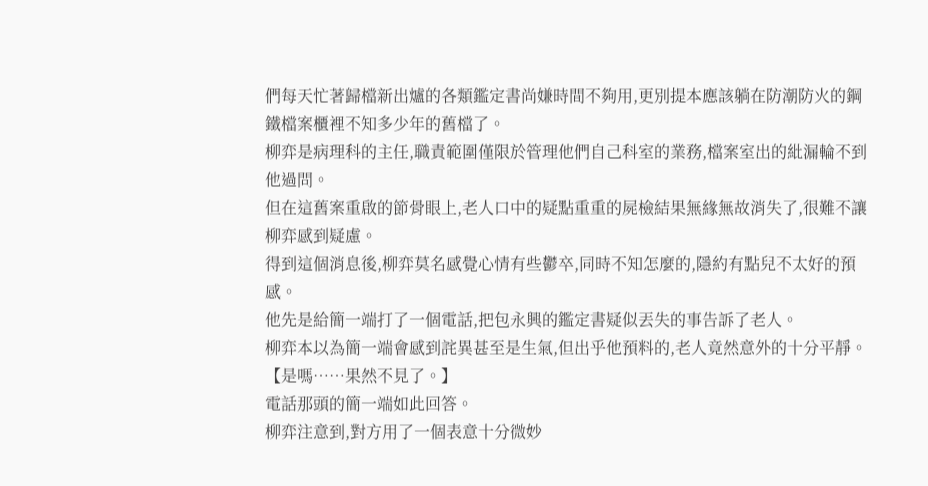們每天忙著歸檔新出爐的各類鑑定書尚嫌時間不夠用,更別提本應該躺在防潮防火的鋼鐵檔案櫃裡不知多少年的舊檔了。
柳弈是病理科的主任,職責範圍僅限於管理他們自己科室的業務,檔案室出的紕漏輪不到他過問。
但在這舊案重啟的節骨眼上,老人口中的疑點重重的屍檢結果無緣無故消失了,很難不讓柳弈感到疑慮。
得到這個消息後,柳弈莫名感覺心情有些鬱卒,同時不知怎麼的,隱約有點兒不太好的預感。
他先是給簡一端打了一個電話,把包永興的鑑定書疑似丟失的事告訴了老人。
柳弈本以為簡一端會感到詫異甚至是生氣,但出乎他預料的,老人竟然意外的十分平靜。
【是嗎……果然不見了。】
電話那頭的簡一端如此回答。
柳弈注意到,對方用了一個表意十分微妙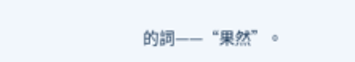的詞——“果然”。